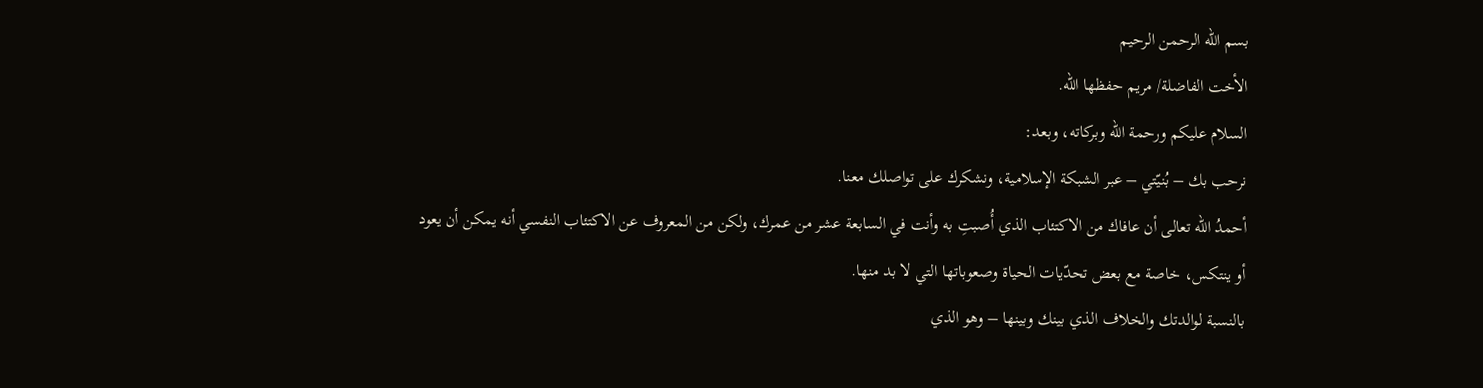بسم الله الرحمن الرحيم
الأخت الفاضلة/ مريم حفظها الله.
السلام عليكم ورحمة الله وبركاته، وبعد:
نرحب بك – بُنيّتي – عبر الشبكة الإسلامية، ونشكرك على تواصلك معنا.
أحمدُ الله تعالى أن عافاك من الاكتئاب الذي أُصبتِ به وأنت في السابعة عشر من عمرك، ولكن من المعروف عن الاكتئاب النفسي أنه يمكن أن يعود أو ينتكس، خاصة مع بعض تحدّيات الحياة وصعوباتها التي لا بد منها.
بالنسبة لوالدتك والخلاف الذي بينك وبينها – وهو الذي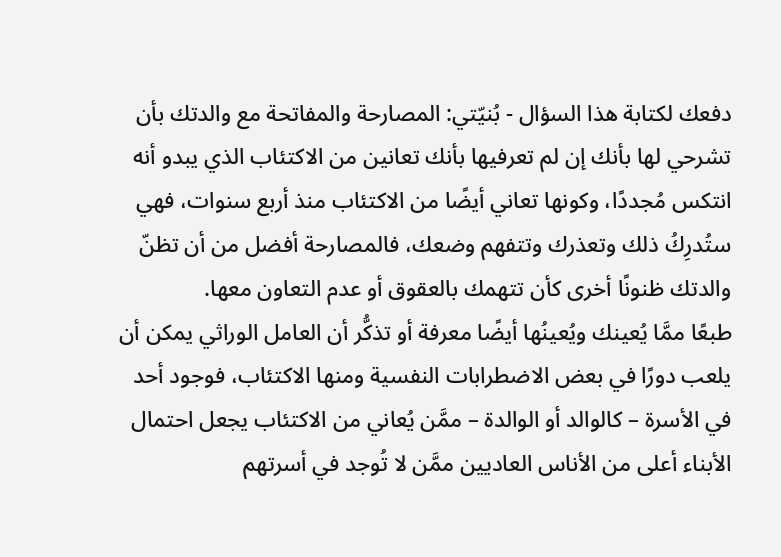دفعك لكتابة هذا السؤال - بُنيّتي: المصارحة والمفاتحة مع والدتك بأن تشرحي لها بأنك إن لم تعرفيها بأنك تعانين من الاكتئاب الذي يبدو أنه انتكس مُجددًا، وكونها تعاني أيضًا من الاكتئاب منذ أربع سنوات، فهي ستُدرِكُ ذلك وتعذرك وتتفهم وضعك، فالمصارحة أفضل من أن تظنّ والدتك ظنونًا أخرى كأن تتهمك بالعقوق أو عدم التعاون معها.
طبعًا ممَّا يُعينك ويُعينُها أيضًا معرفة أو تذكُّر أن العامل الوراثي يمكن أن يلعب دورًا في بعض الاضطرابات النفسية ومنها الاكتئاب، فوجود أحد في الأسرة – كالوالد أو الوالدة – ممَّن يُعاني من الاكتئاب يجعل احتمال الأبناء أعلى من الأناس العاديين ممَّن لا تُوجد في أسرتهم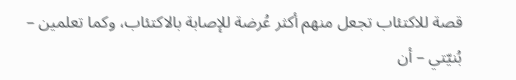قصة للاكتئاب تجعل منهم أكثر عُرضة للإصابة بالاكتئاب، وكما تعلمين – بُنيّتي – أن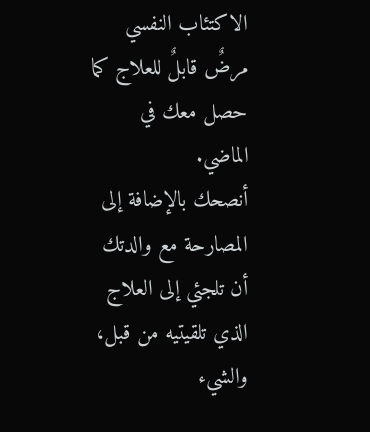الاكتئاب النفسي مرضٌ قابلٌ للعلاج كما حصل معك في الماضي.
أنصحك بالإضافة إلى المصارحة مع والدتك أن تلجئي إلى العلاج الذي تلقيتيه من قبل، والشيء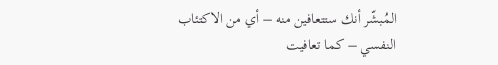المُبشّر أنك ستتعافين منه – أي من الاكتئاب النفسي – كما تعافيت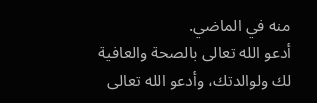منه في الماضي.
أدعو الله تعالى بالصحة والعافية لك ولوالدتك، وأدعو الله تعالى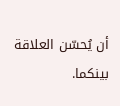أن يُحسّن العلاقة بينكما.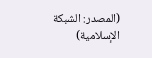(المصدر: الشبكة الإسلامية)